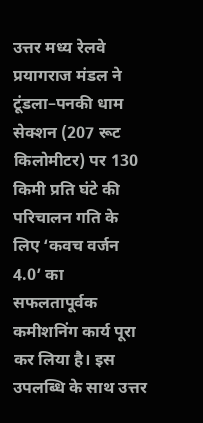उत्तर मध्य रेलवे प्रयागराज मंडल ने टूंडला–पनकी धाम सेक्शन (207 रूट किलोमीटर) पर 130 किमी प्रति घंटे की परिचालन गति के लिए ‘कवच वर्जन 4.0’ का सफलतापूर्वक कमीशनिंग कार्य पूरा कर लिया है। इस उपलब्धि के साथ उत्तर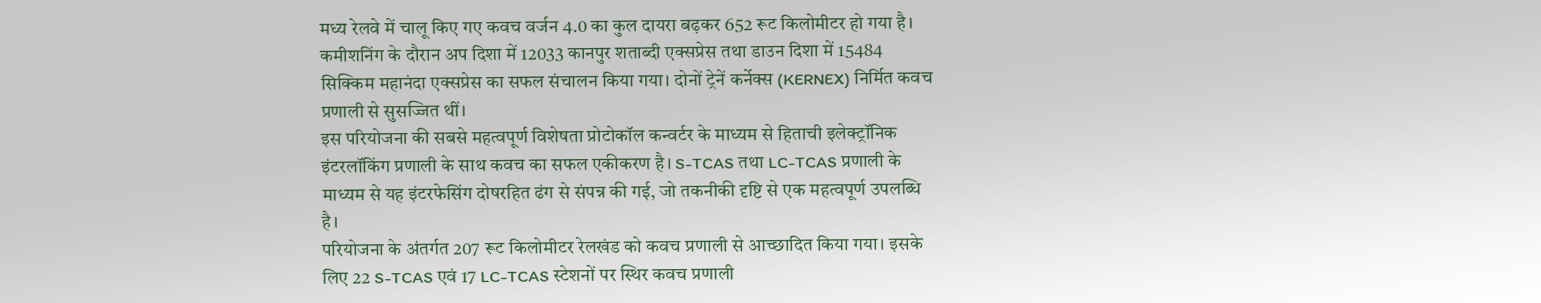मध्य रेलवे में चालू किए गए कवच वर्जन 4.0 का कुल दायरा बढ़कर 652 रूट किलोमीटर हो गया है।
कमीशनिंग के दौरान अप दिशा में 12033 कानपुर शताब्दी एक्सप्रेस तथा डाउन दिशा में 15484 सिक्किम महानंदा एक्सप्रेस का सफल संचालन किया गया। दोनों ट्रेनें कर्नेक्स (KERNEX) निर्मित कवच प्रणाली से सुसज्जित थीं।
इस परियोजना की सबसे महत्वपूर्ण विशेषता प्रोटोकॉल कन्वर्टर के माध्यम से हिताची इलेक्ट्रॉनिक इंटरलॉकिंग प्रणाली के साथ कवच का सफल एकीकरण है। S-TCAS तथा LC-TCAS प्रणाली के माध्यम से यह इंटरफेसिंग दोषरहित ढंग से संपन्न की गई, जो तकनीकी दृष्टि से एक महत्वपूर्ण उपलब्धि है।
परियोजना के अंतर्गत 207 रूट किलोमीटर रेलखंड को कवच प्रणाली से आच्छादित किया गया। इसके लिए 22 S-TCAS एवं 17 LC-TCAS स्टेशनों पर स्थिर कवच प्रणाली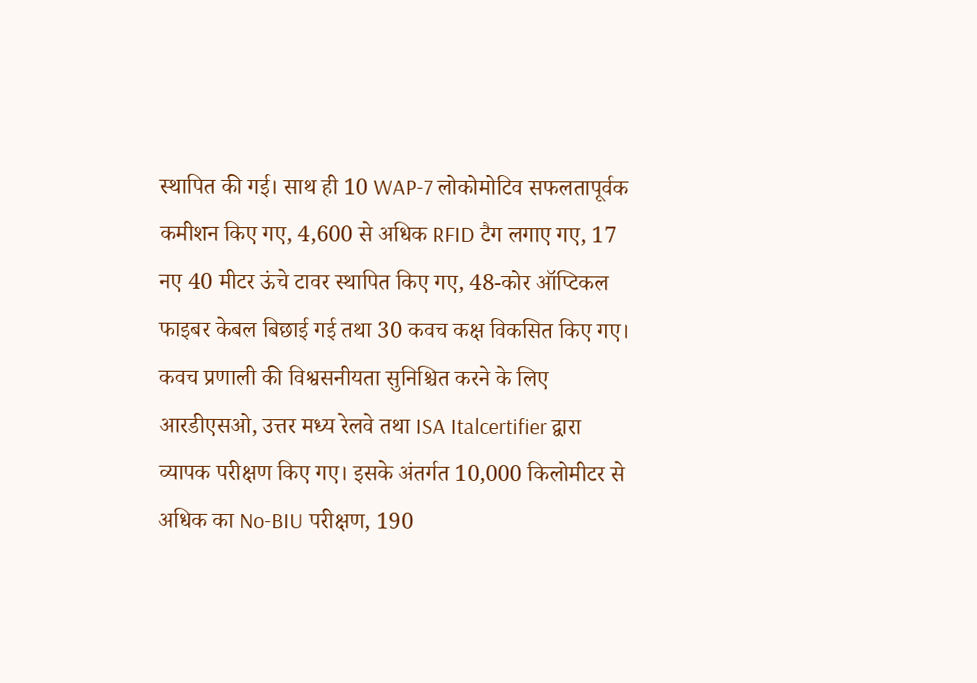स्थापित की गई। साथ ही 10 WAP-7 लोकोमोटिव सफलतापूर्वक कमीशन किए गए, 4,600 से अधिक RFID टैग लगाए गए, 17 नए 40 मीटर ऊंचे टावर स्थापित किए गए, 48-कोर ऑप्टिकल फाइबर केबल बिछाई गई तथा 30 कवच कक्ष विकसित किए गए।
कवच प्रणाली की विश्वसनीयता सुनिश्चित करने के लिए आरडीएसओ, उत्तर मध्य रेलवे तथा ISA Italcertifier द्वारा व्यापक परीक्षण किए गए। इसके अंतर्गत 10,000 किलोमीटर से अधिक का No-BIU परीक्षण, 190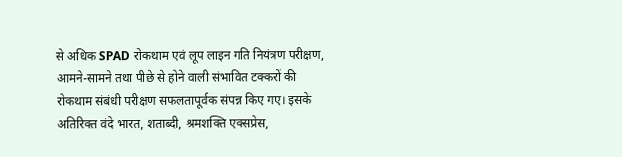से अधिक SPAD रोकथाम एवं लूप लाइन गति नियंत्रण परीक्षण, आमने-सामने तथा पीछे से होने वाली संभावित टक्करों की रोकथाम संबंधी परीक्षण सफलतापूर्वक संपन्न किए गए। इसके अतिरिक्त वंदे भारत, शताब्दी, श्रमशक्ति एक्सप्रेस,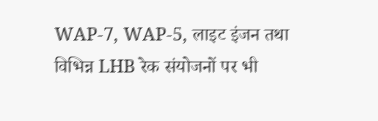WAP-7, WAP-5, लाइट इंजन तथा विभिन्न LHB रेक संयोजनों पर भी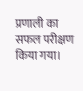प्रणाली का सफल परीक्षण किया गया।